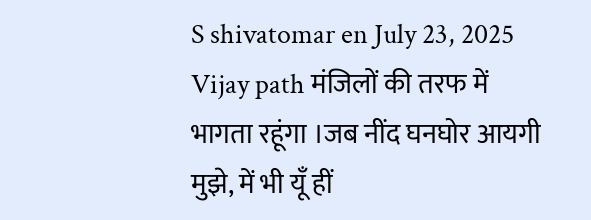S shivatomar en July 23, 2025 Vijay path मंजिलों की तरफ में भागता रहूंगा ।जब नींद घनघोर आयगी मुझे, में भी यूँ हीं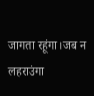जागता रहूंगा।जब न लहराउंगा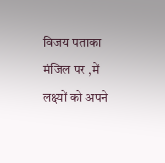विजय पताका मंजिल पर ,में लक्ष्यों को अपने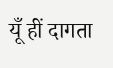यूँ हीं दागता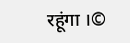रहूंगा ।©